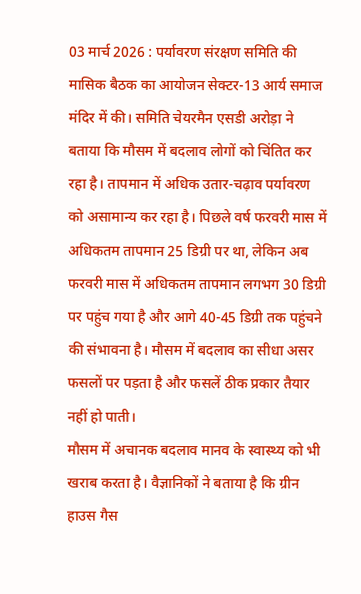03 मार्च 2026 : पर्यावरण संरक्षण समिति की मासिक बैठक का आयोजन सेक्टर-13 आर्य समाज मंदिर में की। समिति चेयरमैन एसडी अरोड़ा ने बताया कि मौसम में बदलाव लोगों को चिंतित कर रहा है। तापमान में अधिक उतार-चढ़ाव पर्यावरण को असामान्य कर रहा है। पिछले वर्ष फरवरी मास में अधिकतम तापमान 25 डिग्री पर था, लेकिन अब फरवरी मास में अधिकतम तापमान लगभग 30 डिग्री पर पहुंच गया है और आगे 40-45 डिग्री तक पहुंचने की संभावना है। मौसम में बदलाव का सीधा असर फसलों पर पड़ता है और फसलें ठीक प्रकार तैयार नहीं हो पाती।
मौसम में अचानक बदलाव मानव के स्वास्थ्य को भी खराब करता है। वैज्ञानिकों ने बताया है कि ग्रीन हाउस गैस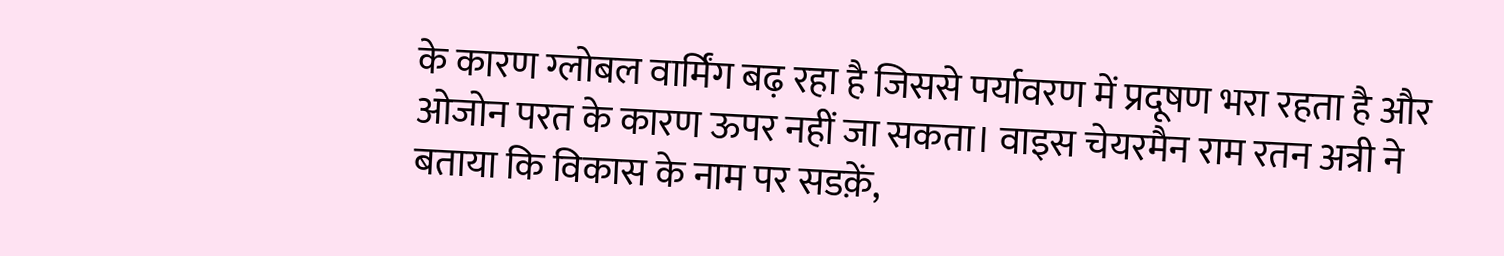के कारण ग्लोबल वार्मिंग बढ़ रहा है जिससे पर्यावरण में प्रदूषण भरा रहता है और ओजोन परत के कारण ऊपर नहीं जा सकता। वाइस चेयरमैन राम रतन अत्री ने बताया कि विकास के नाम पर सडक़ें,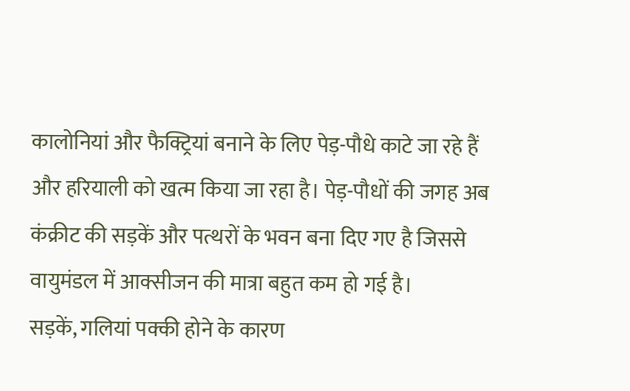कालोनियां और फैक्ट्रियां बनाने के लिए पेड़-पौधे काटे जा रहे हैं और हरियाली को खत्म किया जा रहा है। पेड़-पौधों की जगह अब कंक्रीट की सड़कें और पत्थरों के भवन बना दिए गए है जिससे वायुमंडल में आक्सीजन की मात्रा बहुत कम हो गई है।
सड़कें, गलियां पक्की होने के कारण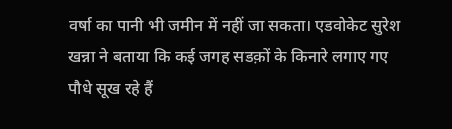वर्षा का पानी भी जमीन में नहीं जा सकता। एडवोकेट सुरेश खन्ना ने बताया कि कई जगह सडक़ों के किनारे लगाए गए पौधे सूख रहे हैं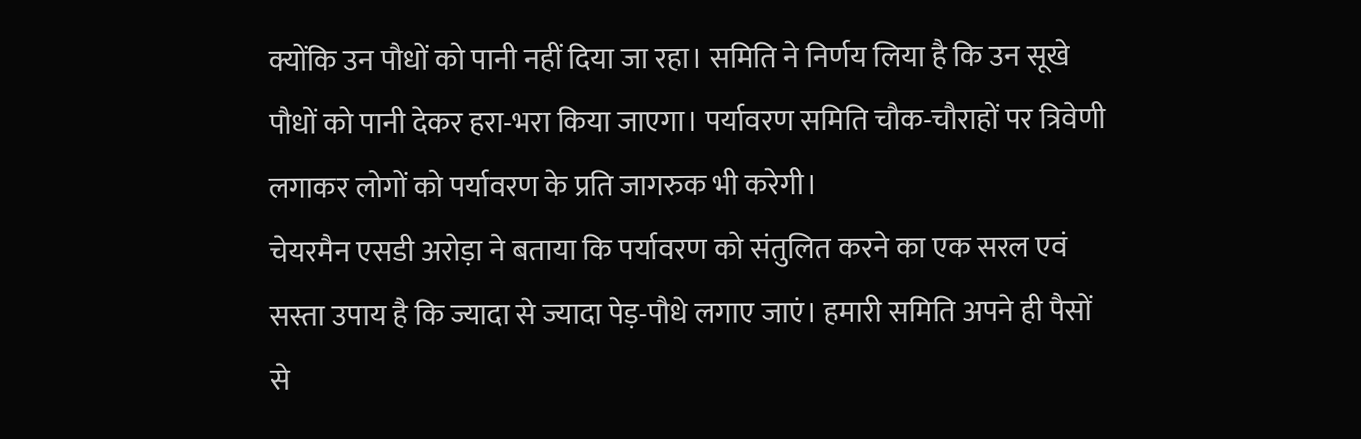क्योंकि उन पौधों को पानी नहीं दिया जा रहा। समिति ने निर्णय लिया है कि उन सूखे पौधों को पानी देकर हरा-भरा किया जाएगा। पर्यावरण समिति चौक-चौराहों पर त्रिवेणी लगाकर लोगों को पर्यावरण के प्रति जागरुक भी करेगी।
चेयरमैन एसडी अरोड़ा ने बताया कि पर्यावरण को संतुलित करने का एक सरल एवं सस्ता उपाय है कि ज्यादा से ज्यादा पेड़-पौधे लगाए जाएं। हमारी समिति अपने ही पैसों से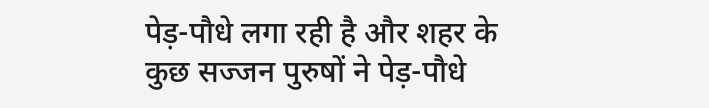पेड़-पौधे लगा रही है और शहर के कुछ सज्जन पुरुषों ने पेड़-पौधे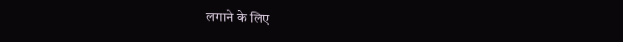लगाने के लिए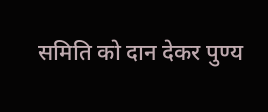समिति को दान देकर पुण्य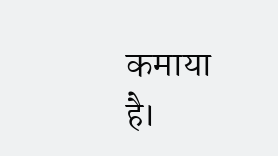कमाया है।